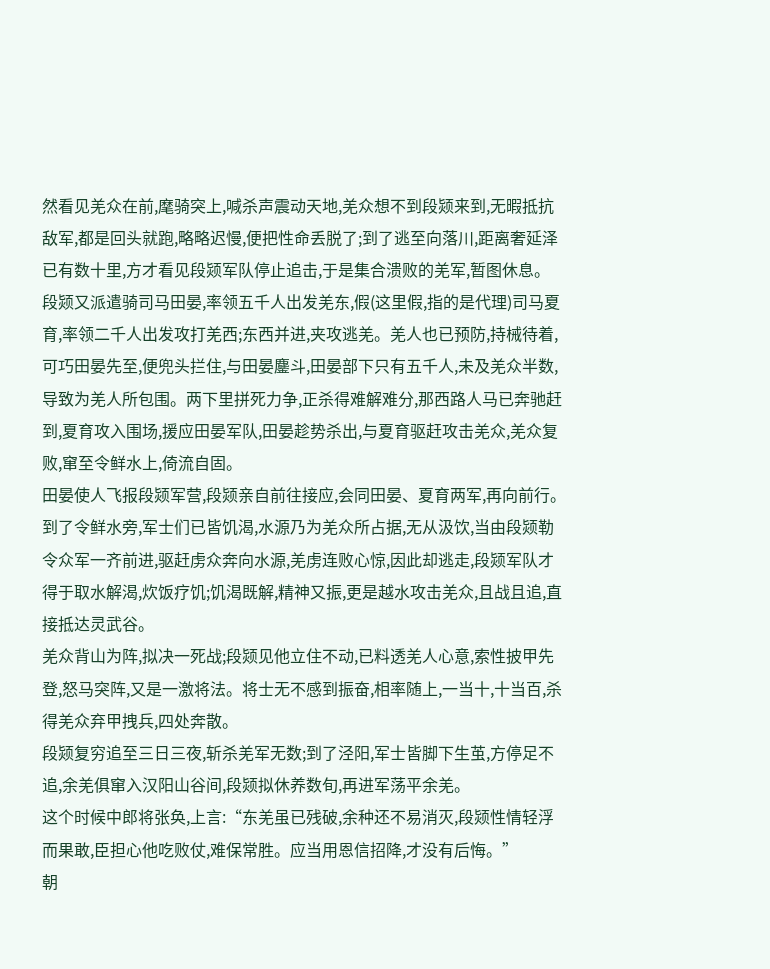然看见羌众在前,麾骑突上,喊杀声震动天地,羌众想不到段颎来到,无暇抵抗敌军,都是回头就跑,略略迟慢,便把性命丢脱了;到了逃至向落川,距离奢延泽已有数十里,方才看见段颎军队停止追击,于是集合溃败的羌军,暂图休息。
段颎又派遣骑司马田晏,率领五千人出发羌东,假(这里假,指的是代理)司马夏育,率领二千人出发攻打羌西;东西并进,夹攻逃羌。羌人也已预防,持械待着,可巧田晏先至,便兜头拦住,与田晏鏖斗,田晏部下只有五千人,未及羌众半数,导致为羌人所包围。两下里拼死力争,正杀得难解难分,那西路人马已奔驰赶到,夏育攻入围场,援应田晏军队,田晏趁势杀出,与夏育驱赶攻击羌众,羌众复败,窜至令鲜水上,倚流自固。
田晏使人飞报段颎军营,段颎亲自前往接应,会同田晏、夏育两军,再向前行。到了令鲜水旁,军士们已皆饥渴,水源乃为羌众所占据,无从汲饮,当由段颎勒令众军一齐前进,驱赶虏众奔向水源,羌虏连败心惊,因此却逃走,段颎军队才得于取水解渴,炊饭疗饥;饥渴既解,精神又振,更是越水攻击羌众,且战且追,直接抵达灵武谷。
羌众背山为阵,拟决一死战;段颎见他立住不动,已料透羌人心意,索性披甲先登,怒马突阵,又是一激将法。将士无不感到振奋,相率随上,一当十,十当百,杀得羌众弃甲拽兵,四处奔散。
段颎复穷追至三日三夜,斩杀羌军无数;到了泾阳,军士皆脚下生茧,方停足不追,余羌俱窜入汉阳山谷间,段颎拟休养数旬,再进军荡平余羌。
这个时候中郎将张奂,上言:“东羌虽已残破,余种还不易消灭,段颎性情轻浮而果敢,臣担心他吃败仗,难保常胜。应当用恩信招降,才没有后悔。”
朝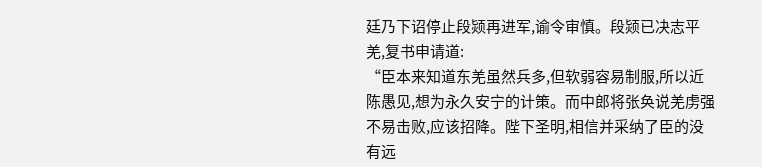廷乃下诏停止段颎再进军,谕令审慎。段颎已决志平羌,复书申请道:
“臣本来知道东羌虽然兵多,但软弱容易制服,所以近陈愚见,想为永久安宁的计策。而中郎将张奂说羌虏强不易击败,应该招降。陛下圣明,相信并采纳了臣的没有远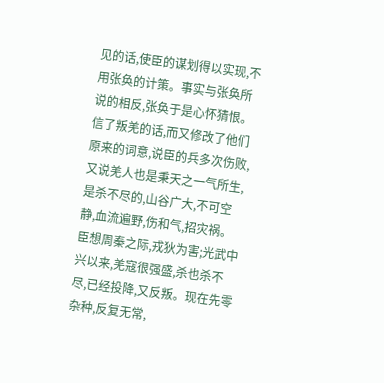见的话,使臣的谋划得以实现,不用张奂的计策。事实与张奂所说的相反,张奂于是心怀猜恨。信了叛羌的话,而又修改了他们原来的词意,说臣的兵多次伤败,又说羌人也是秉天之一气所生,是杀不尽的,山谷广大,不可空静,血流遍野,伤和气,招灾祸。臣想周秦之际,戎狄为害;光武中兴以来,羌寇很强盛,杀也杀不尽,已经投降,又反叛。现在先零杂种,反复无常,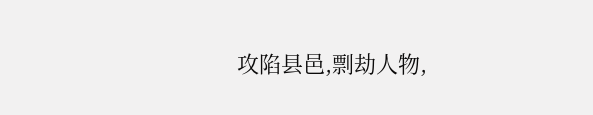攻陷县邑,剽劫人物,